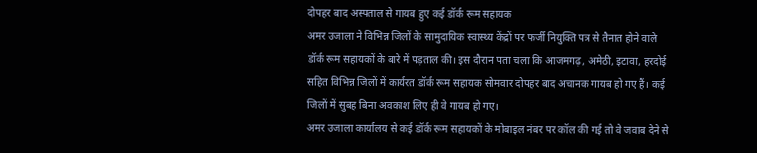दोपहर बाद अस्पताल से गायब हुए कई डॉर्क रूम सहायक
अमर उजाला ने विभिन्न जिलों के सामुदायिक स्वास्थ्य केंद्रों पर फर्जी नियुक्ति पत्र से तैनात होने वाले डॉर्क रूम सहायकों के बारे में पड़ताल की। इस दौरान पता चला कि आजमगढ़, अमेठी, इटावा, हरदोई सहित विभिन्न जिलों में कार्यरत डॉर्क रूम सहायक सोमवार दोपहर बाद अचानक गायब हो गए हैं। कई जिलों में सुबह बिना अवकाश लिए ही वे गायब हो गए।
अमर उजाला कार्यालय से कई डॉर्क रूम सहायकों के मोबाइल नंबर पर कॉल की गई तो वे जवाब देने से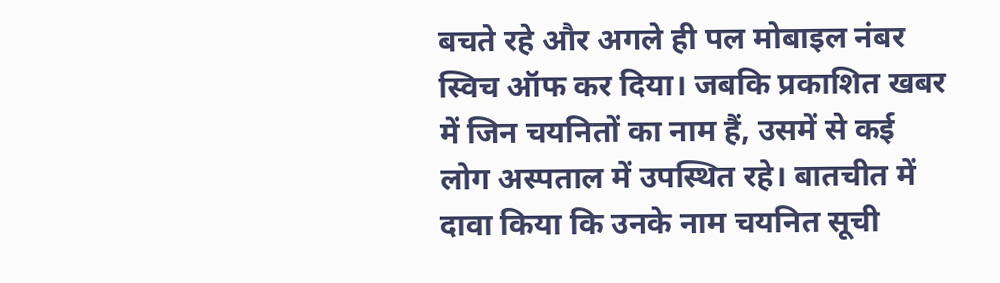बचते रहे और अगले ही पल मोबाइल नंबर स्विच ऑफ कर दिया। जबकि प्रकाशित खबर में जिन चयनितों का नाम हैं, उसमें से कई लोग अस्पताल में उपस्थित रहे। बातचीत में दावा किया कि उनके नाम चयनित सूची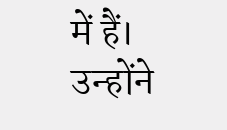में हैं। उन्होंने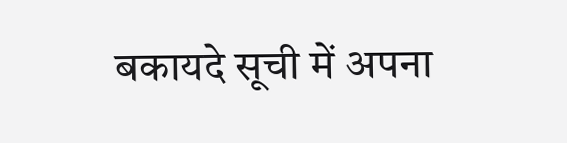बकायदे सूची में अपना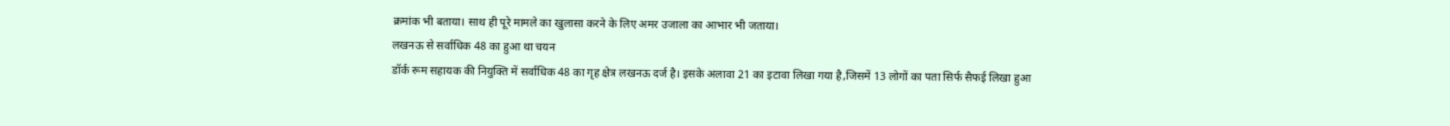क्रमांक भी बताया। साथ ही पूरे मामले का खुलासा करने के लिए अमर उजाला का आभार भी जताया।
लखनऊ से सर्वाधिक 48 का हुआ था चयन
डॉर्क रूम सहायक की नियुक्ति में सर्वाधिक 48 का गृह क्षेत्र लखनऊ दर्ज है। इसके अलावा 21 का इटावा लिखा गया है,जिसमें 13 लोगों का पता सिर्फ सैफई लिखा हुआ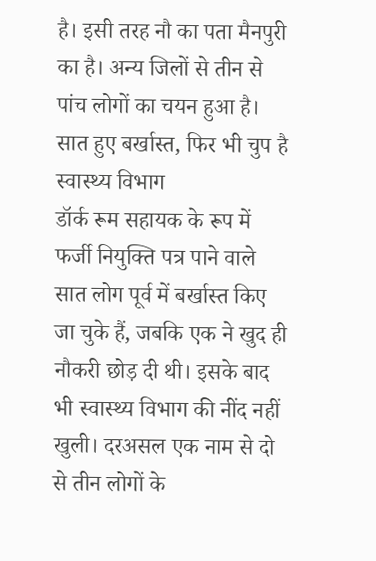है। इसी तरह नौ का पता मैनपुरी का है। अन्य जिलों से तीन से पांच लोगों का चयन हुआ है।
सात हुए बर्खास्त, फिर भी चुप है स्वास्थ्य विभाग
डॉर्क रूम सहायक के रूप में फर्जी नियुक्ति पत्र पाने वाले सात लोग पूर्व में बर्खास्त किए जा चुके हैं, जबकि एक ने खुद ही नौकरी छोड़ दी थी। इसके बाद भी स्वास्थ्य विभाग की नींद नहीं खुली। दरअसल एक नाम से दो से तीन लोगों के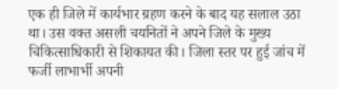एक ही जिले में कार्यभार ग्रहण करने के बाद यह सलाल उठा था। उस वक्त असली चयनितों ने अपने जिले के मुख्य चिकित्साधिकारी से शिकायत की। जिला स्तर पर हुई जांच में फर्जी लाभार्भी अपनी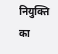नियुक्ति का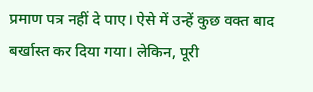प्रमाण पत्र नहीं दे पाए। ऐसे में उन्हें कुछ वक्त बाद बर्खास्त कर दिया गया। लेकिन, पूरी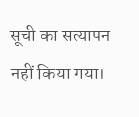सूची का सत्यापन नहीं किया गया।